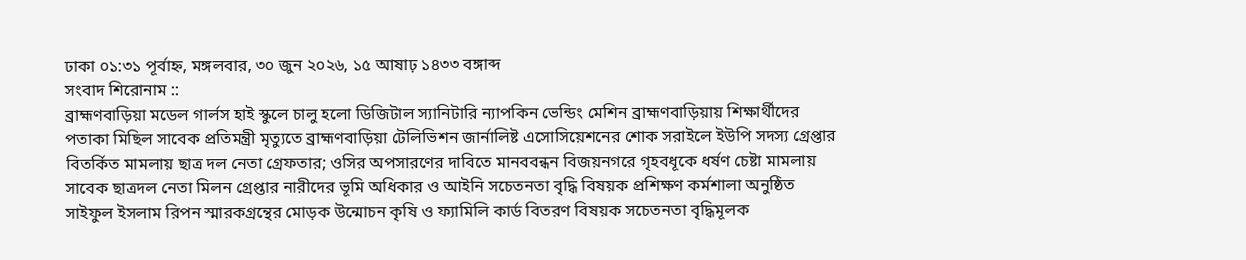ঢাকা ০১:৩১ পূর্বাহ্ন, মঙ্গলবার, ৩০ জুন ২০২৬, ১৫ আষাঢ় ১৪৩৩ বঙ্গাব্দ
সংবাদ শিরোনাম ::
ব্রাহ্মণবাড়িয়া মডেল গার্লস হাই স্কুলে চালু হলো ডিজিটাল স্যানিটারি ন্যাপকিন ভেন্ডিং মেশিন ব্রাহ্মণবাড়িয়ায় শিক্ষার্থীদের পতাকা মিছিল সাবেক প্রতিমন্ত্রী মৃত্যুতে ব্রাহ্মণবাড়িয়া টেলিভিশন জার্নালিষ্ট এসোসিয়েশনের শোক সরাইলে ইউপি সদস্য গ্রেপ্তার বিতর্কিত মামলায় ছাত্র দল নেতা গ্রেফতার; ওসির অপসারণের দাবিতে মানববন্ধন বিজয়নগরে গৃহবধূকে ধর্ষণ চেষ্টা মামলায় সাবেক ছাত্রদল নেতা মিলন গ্রেপ্তার নারীদের ভূমি অধিকার ও আইনি সচেতনতা বৃদ্ধি বিষয়ক প্রশিক্ষণ কর্মশালা অনুষ্ঠিত সাইফুল ইসলাম রিপন স্মারকগ্রন্থের মোড়ক উন্মোচন কৃষি ও ফ্যামিলি কার্ড বিতরণ বিষয়ক সচেতনতা বৃদ্ধিমূলক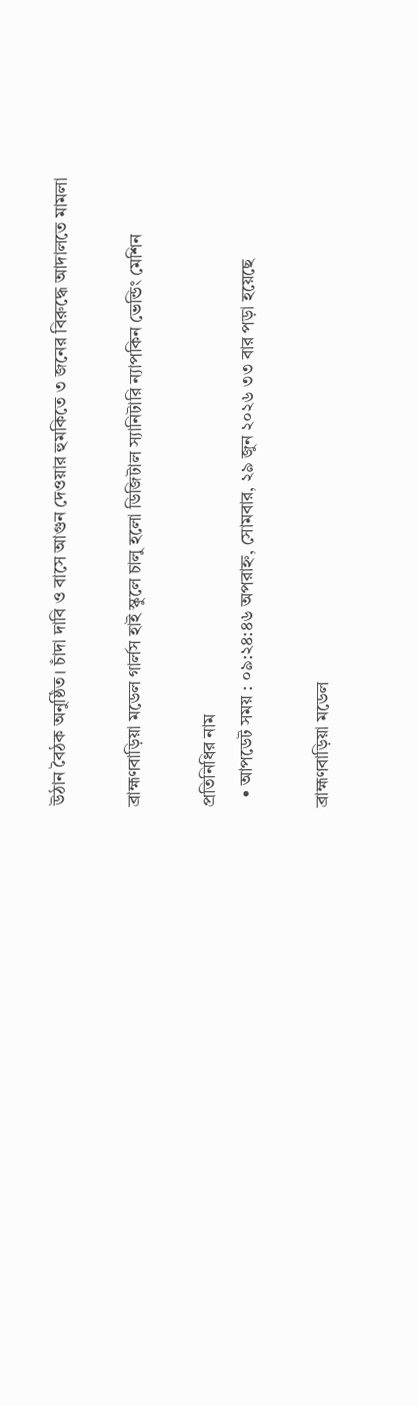উঠান বৈঠক অনুষ্ঠিত। চাঁদা দাবি ও বাসে আগুন দেওয়ার হুমকিতে ৩ জনের বিরুদ্ধে আদালতে মামলা

ব্রাহ্মণবাড়িয়া মডেল গার্লস হাই স্কুলে চালু হলো ডিজিটাল স্যানিটারি ন্যাপকিন ভেন্ডিং মেশিন

প্রতিনিধির নাম
  • আপডেট সময় : ০৯:২৪:৪৬ অপরাহ্ন, সোমবার, ২৯ জুন ২০২৬ ৩৩ বার পড়া হয়েছে

ব্রাহ্মণবাড়িয়া মডেল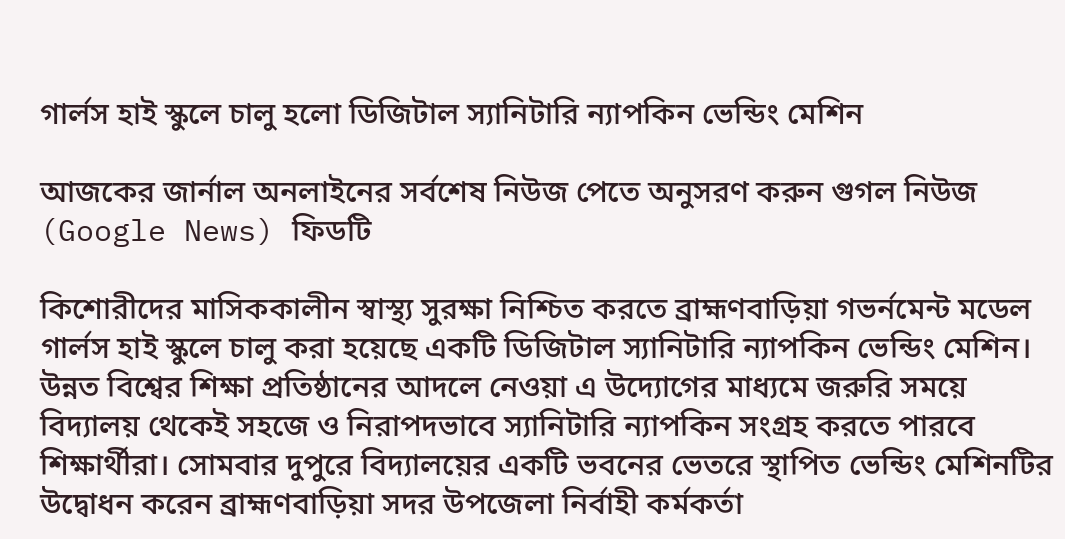গার্লস হাই স্কুলে চালু হলো ডিজিটাল স্যানিটারি ন্যাপকিন ভেন্ডিং মেশিন

আজকের জার্নাল অনলাইনের সর্বশেষ নিউজ পেতে অনুসরণ করুন গুগল নিউজ (Google News) ফিডটি

কিশোরীদের মাসিককালীন স্বাস্থ্য সুরক্ষা নিশ্চিত করতে ব্রাহ্মণবাড়িয়া গভর্নমেন্ট মডেল গার্লস হাই স্কুলে চালু করা হয়েছে একটি ডিজিটাল স্যানিটারি ন্যাপকিন ভেন্ডিং মেশিন। উন্নত বিশ্বের শিক্ষা প্রতিষ্ঠানের আদলে নেওয়া এ উদ্যোগের মাধ্যমে জরুরি সময়ে বিদ্যালয় থেকেই সহজে ও নিরাপদভাবে স্যানিটারি ন্যাপকিন সংগ্রহ করতে পারবে শিক্ষার্থীরা। সোমবার দুপুরে বিদ্যালয়ের একটি ভবনের ভেতরে স্থাপিত ভেন্ডিং মেশিনটির উদ্বোধন করেন ব্রাহ্মণবাড়িয়া সদর উপজেলা নির্বাহী কর্মকর্তা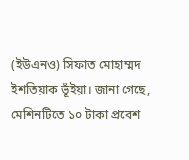(ইউএনও) সিফাত মোহাম্মদ ইশতিয়াক ভূঁইয়া। জানা গেছে, মেশিনটিতে ১০ টাকা প্রবেশ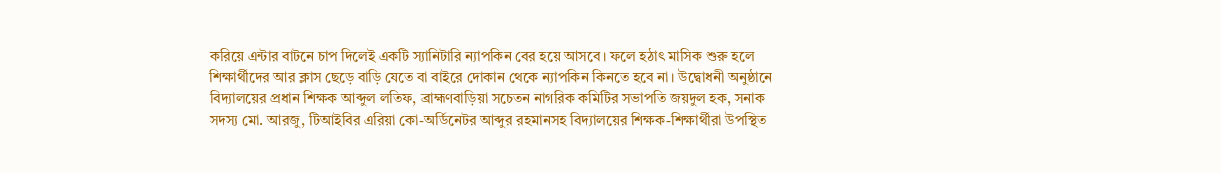করিয়ে এন্টার বাটনে চাপ দিলেই একটি স্যানিটারি ন্যাপকিন বের হয়ে আসবে। ফলে হঠাৎ মাসিক শুরু হলে শিক্ষার্থীদের আর ক্লাস ছেড়ে বাড়ি যেতে বা বাইরে দোকান থেকে ন্যাপকিন কিনতে হবে না। উদ্বোধনী অনুষ্ঠানে বিদ্যালয়ের প্রধান শিক্ষক আব্দুল লতিফ, ব্রাহ্মণবাড়িয়া সচেতন নাগরিক কমিটির সভাপতি জয়দুল হক, সনাক সদস্য মো. আরজু, টিআইবির এরিয়া কো-অর্ডিনেটর আব্দুর রহমানসহ বিদ্যালয়ের শিক্ষক-শিক্ষার্থীরা উপস্থিত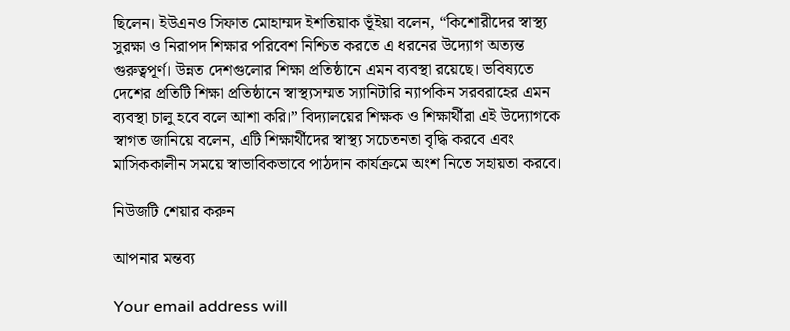ছিলেন। ইউএনও সিফাত মোহাম্মদ ইশতিয়াক ভূঁইয়া বলেন, “কিশোরীদের স্বাস্থ্য সুরক্ষা ও নিরাপদ শিক্ষার পরিবেশ নিশ্চিত করতে এ ধরনের উদ্যোগ অত্যন্ত গুরুত্বপূর্ণ। উন্নত দেশগুলোর শিক্ষা প্রতিষ্ঠানে এমন ব্যবস্থা রয়েছে। ভবিষ্যতে দেশের প্রতিটি শিক্ষা প্রতিষ্ঠানে স্বাস্থ্যসম্মত স্যানিটারি ন্যাপকিন সরবরাহের এমন ব্যবস্থা চালু হবে বলে আশা করি।” বিদ্যালয়ের শিক্ষক ও শিক্ষার্থীরা এই উদ্যোগকে স্বাগত জানিয়ে বলেন, এটি শিক্ষার্থীদের স্বাস্থ্য সচেতনতা বৃদ্ধি করবে এবং মাসিককালীন সময়ে স্বাভাবিকভাবে পাঠদান কার্যক্রমে অংশ নিতে সহায়তা করবে।

নিউজটি শেয়ার করুন

আপনার মন্তব্য

Your email address will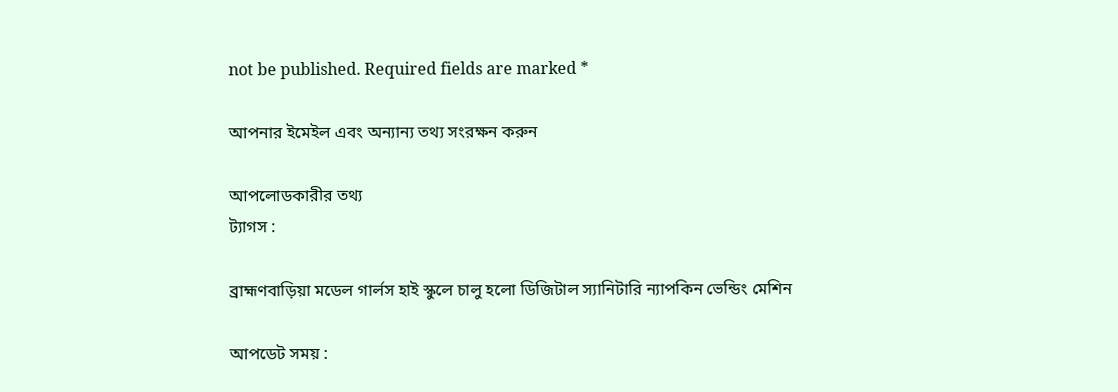not be published. Required fields are marked *

আপনার ইমেইল এবং অন্যান্য তথ্য সংরক্ষন করুন

আপলোডকারীর তথ্য
ট্যাগস :

ব্রাহ্মণবাড়িয়া মডেল গার্লস হাই স্কুলে চালু হলো ডিজিটাল স্যানিটারি ন্যাপকিন ভেন্ডিং মেশিন

আপডেট সময় :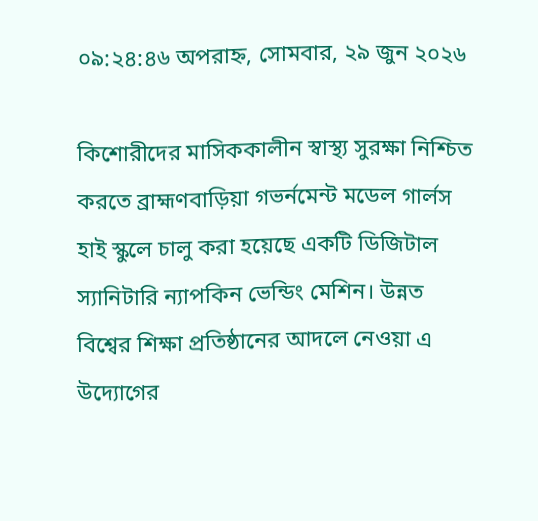০৯:২৪:৪৬ অপরাহ্ন, সোমবার, ২৯ জুন ২০২৬

কিশোরীদের মাসিককালীন স্বাস্থ্য সুরক্ষা নিশ্চিত করতে ব্রাহ্মণবাড়িয়া গভর্নমেন্ট মডেল গার্লস হাই স্কুলে চালু করা হয়েছে একটি ডিজিটাল স্যানিটারি ন্যাপকিন ভেন্ডিং মেশিন। উন্নত বিশ্বের শিক্ষা প্রতিষ্ঠানের আদলে নেওয়া এ উদ্যোগের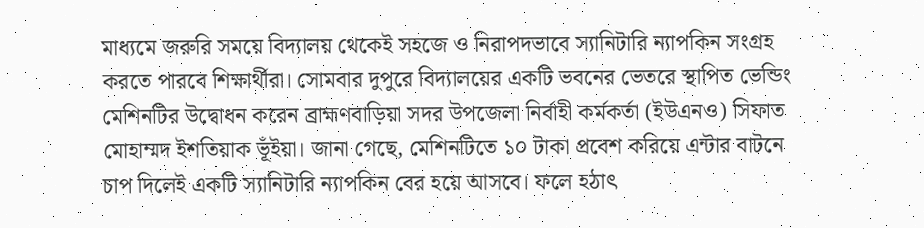মাধ্যমে জরুরি সময়ে বিদ্যালয় থেকেই সহজে ও নিরাপদভাবে স্যানিটারি ন্যাপকিন সংগ্রহ করতে পারবে শিক্ষার্থীরা। সোমবার দুপুরে বিদ্যালয়ের একটি ভবনের ভেতরে স্থাপিত ভেন্ডিং মেশিনটির উদ্বোধন করেন ব্রাহ্মণবাড়িয়া সদর উপজেলা নির্বাহী কর্মকর্তা (ইউএনও) সিফাত মোহাম্মদ ইশতিয়াক ভূঁইয়া। জানা গেছে, মেশিনটিতে ১০ টাকা প্রবেশ করিয়ে এন্টার বাটনে চাপ দিলেই একটি স্যানিটারি ন্যাপকিন বের হয়ে আসবে। ফলে হঠাৎ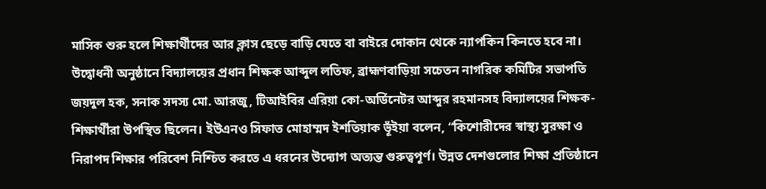মাসিক শুরু হলে শিক্ষার্থীদের আর ক্লাস ছেড়ে বাড়ি যেতে বা বাইরে দোকান থেকে ন্যাপকিন কিনতে হবে না। উদ্বোধনী অনুষ্ঠানে বিদ্যালয়ের প্রধান শিক্ষক আব্দুল লতিফ, ব্রাহ্মণবাড়িয়া সচেতন নাগরিক কমিটির সভাপতি জয়দুল হক, সনাক সদস্য মো. আরজু, টিআইবির এরিয়া কো-অর্ডিনেটর আব্দুর রহমানসহ বিদ্যালয়ের শিক্ষক-শিক্ষার্থীরা উপস্থিত ছিলেন। ইউএনও সিফাত মোহাম্মদ ইশতিয়াক ভূঁইয়া বলেন, “কিশোরীদের স্বাস্থ্য সুরক্ষা ও নিরাপদ শিক্ষার পরিবেশ নিশ্চিত করতে এ ধরনের উদ্যোগ অত্যন্ত গুরুত্বপূর্ণ। উন্নত দেশগুলোর শিক্ষা প্রতিষ্ঠানে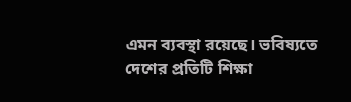এমন ব্যবস্থা রয়েছে। ভবিষ্যতে দেশের প্রতিটি শিক্ষা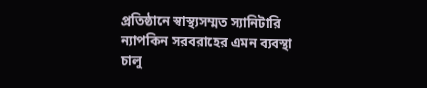প্রতিষ্ঠানে স্বাস্থ্যসম্মত স্যানিটারি ন্যাপকিন সরবরাহের এমন ব্যবস্থা চালু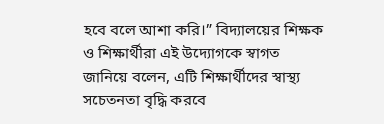হবে বলে আশা করি।” বিদ্যালয়ের শিক্ষক ও শিক্ষার্থীরা এই উদ্যোগকে স্বাগত জানিয়ে বলেন, এটি শিক্ষার্থীদের স্বাস্থ্য সচেতনতা বৃদ্ধি করবে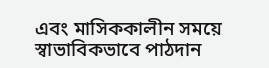এবং মাসিককালীন সময়ে স্বাভাবিকভাবে পাঠদান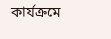কার্যক্রমে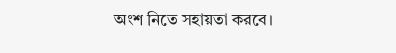অংশ নিতে সহায়তা করবে।